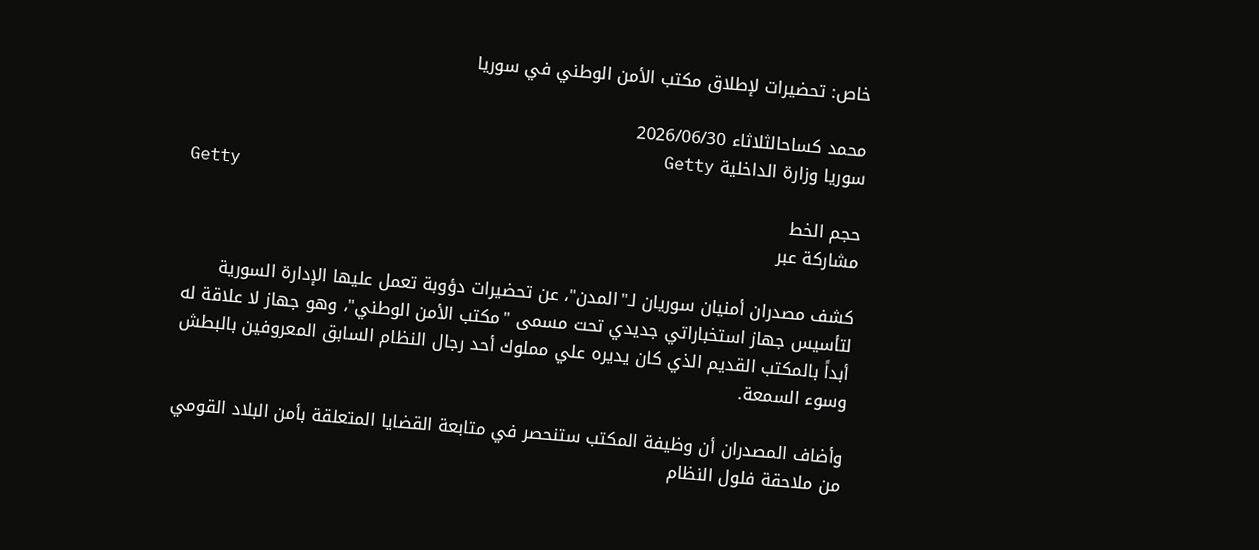خاص: تحضيرات لإطلاق مكتب الأمن الوطني في سوريا

محمد كساحالثلاثاء 2026/06/30
سوريا وزارة الداخلية Getty
Getty
حجم الخط
مشاركة عبر

كشف مصدران أمنيان سوريان لـ"المدن"، عن تحضيرات دؤوبة تعمل عليها الإدارة السورية لتأسيس جهاز استخباراتي جديدي تحت مسمى "مكتب الأمن الوطني"، وهو جهاز لا علاقة له أبداً بالمكتب القديم الذي كان يديره علي مملوك أحد رجال النظام السابق المعروفين بالبطش وسوء السمعة.

وأضاف المصدران أن وظيفة المكتب ستنحصر في متابعة القضايا المتعلقة بأمن البلاد القومي من ملاحقة فلول النظام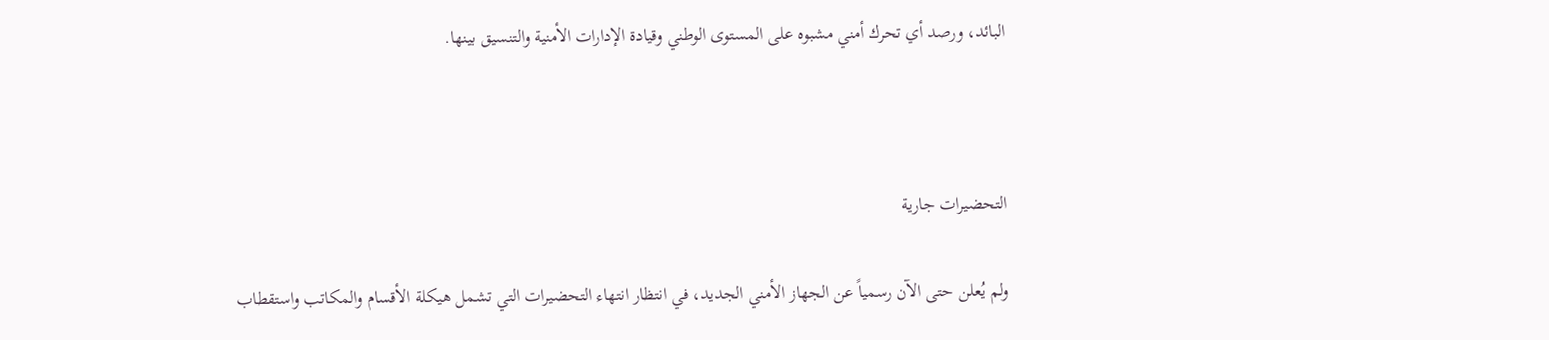البائد، ورصد أي تحرك أمني مشبوه على المستوى الوطني وقيادة الإدارات الأمنية والتنسيق بينها.



التحضيرات جارية

ولم يُعلن حتى الآن رسمياً عن الجهاز الأمني الجديد، في انتظار انتهاء التحضيرات التي تشمل هيكلة الأقسام والمكاتب واستقطاب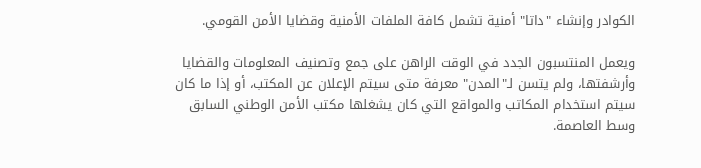الكوادر وإنشاء "داتا" أمنية تشمل كافة الملفات الأمنية وقضايا الأمن القومي.

ويعمل المنتسبون الجدد في الوقت الراهن على جمع وتصنيف المعلومات والقضايا وأرشفتها، ولم يتسن لـ"المدن" معرفة متى سيتم الإعلان عن المكتب، أو إذا ما كان سيتم استخدام المكاتب والمواقع التي كان يشغلها مكتب الأمن الوطني السابق وسط العاصمة.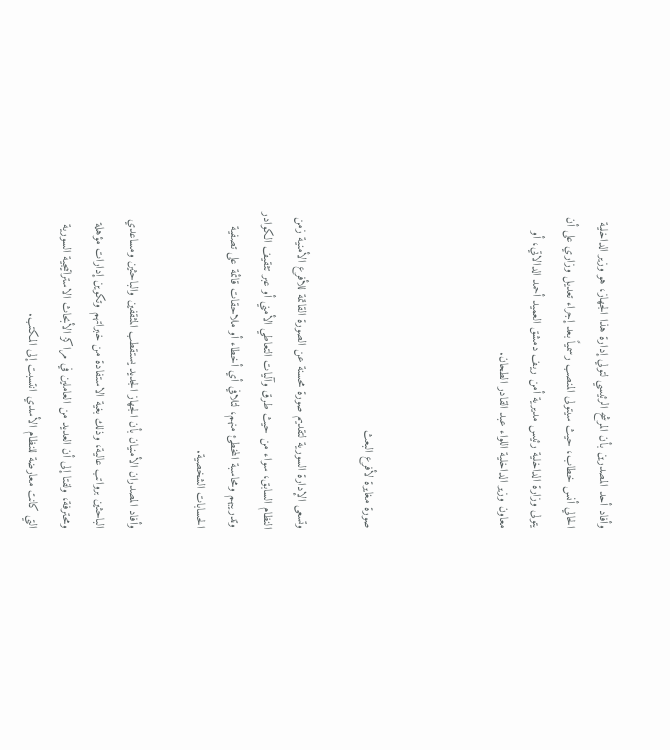وأفاد أحد المصدرين بأن المرشح الرئيسي لتولي إدارة هذا الجهاز، هو وزير الداخلية الحالي أنس خطاب، حيث سيتولى المنصب رسمياً بعد إجراء تعديل وزاري على أن يتولى وزارة الداخلية رئيس مديرية أمن ريف دمشق العميد أحمد الدالاتي، أو معاون وزير الداخلية اللواء عبد القادر الطحان.



صورة مغايرة لأفرع البعث

وتسعى الإدارة السورية لتقديم صورة محسنة عن الصورة القاتمة للأفرع الأمنية زمن النظام السابق، سواء من حيث طرق وآليات التعاطي الأمني أو عبر تثقيف الكوادر وتدريبهم ومحاسبة المخطئ منهم، لتلافي أي أخطاء أو ملاحقات قائمة على تصفية الحسابات الشخصية.

وأفاد المصدران الأمنيان بأن الجهاز الجديد يستقطب المثقفين والباحثين ومساعدي الباحثين برواتب عالية، وذلك بغية الاستفادة من خبراتهم وتكوين إدارات مؤهلة ومحترفة، ولفتا إلى أن العديد من العاملين في مراكز الأبحاث الاستراتيجية السورية التي كانت معارضة للنظام الأسدي انتسبت إلى المكتب.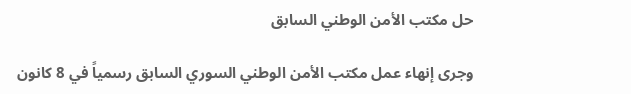حل مكتب الأمن الوطني السابق

وجرى إنهاء عمل مكتب الأمن الوطني السوري السابق رسمياً في 8 كانون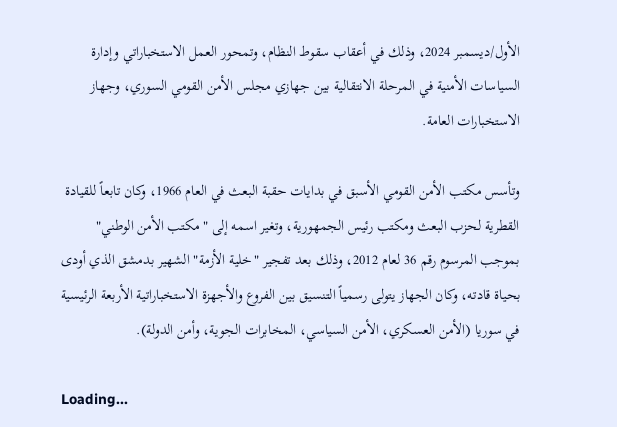الأول/ديسمبر 2024، وذلك في أعقاب سقوط النظام، وتمحور العمل الاستخباراتي وإدارة السياسات الأمنية في المرحلة الانتقالية بين جهازي مجلس الأمن القومي السوري، وجهاز الاستخبارات العامة.

وتأسس مكتب الأمن القومي الأسبق في بدايات حقبة البعث في العام 1966، وكان تابعاً للقيادة القطرية لحزب البعث ومكتب رئيس الجمهورية، وتغير اسمه إلى "مكتب الأمن الوطني" بموجب المرسوم رقم 36 لعام 2012، وذلك بعد تفجير "خلية الأزمة" الشهير بدمشق الذي أودى بحياة قادته، وكان الجهاز يتولى رسمياً التنسيق بين الفروع والأجهزة الاستخباراتية الأربعة الرئيسية في سوريا (الأمن العسكري، الأمن السياسي، المخابرات الجوية، وأمن الدولة).

Loading...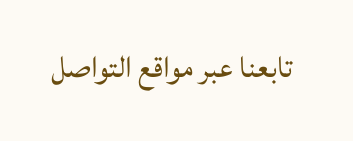تابعنا عبر مواقع التواصل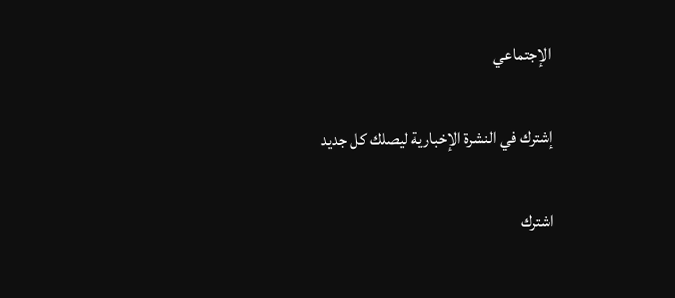الإجتماعي

إشترك في النشرة الإخبارية ليصلك كل جديد

اشترك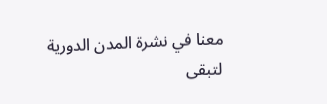معنا في نشرة المدن الدورية لتبقى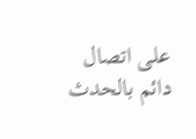على اتصال دائم بالحدث